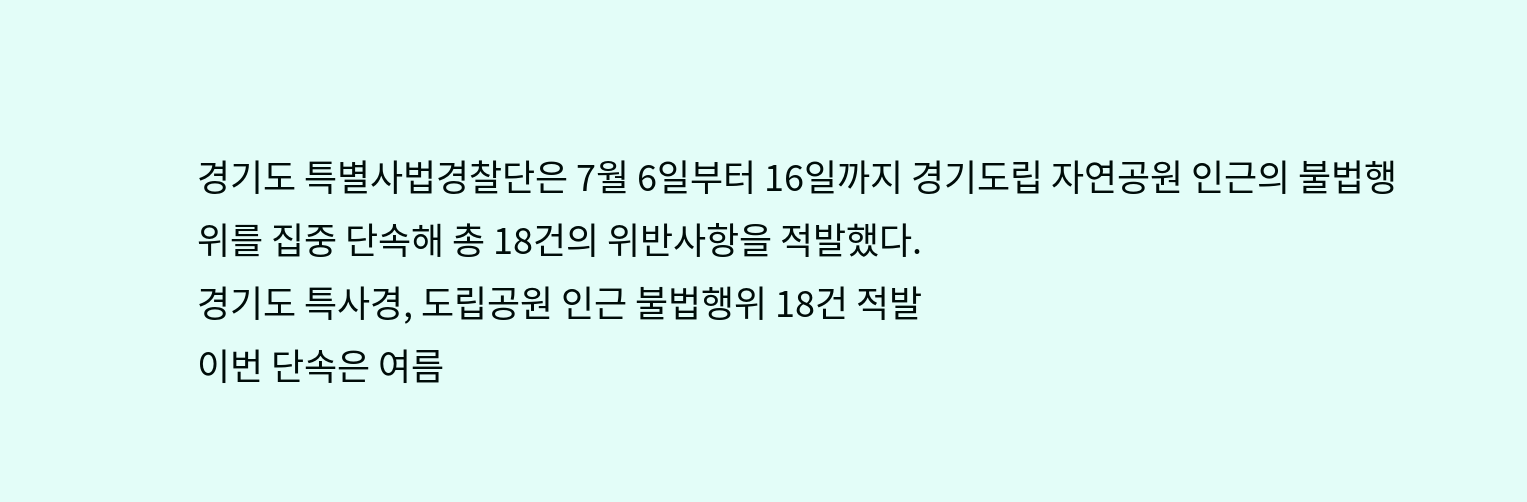경기도 특별사법경찰단은 7월 6일부터 16일까지 경기도립 자연공원 인근의 불법행위를 집중 단속해 총 18건의 위반사항을 적발했다.
경기도 특사경, 도립공원 인근 불법행위 18건 적발
이번 단속은 여름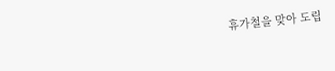휴가철을 맞아 도립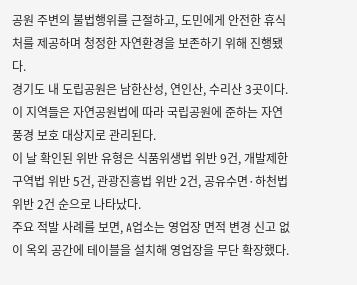공원 주변의 불법행위를 근절하고, 도민에게 안전한 휴식처를 제공하며 청정한 자연환경을 보존하기 위해 진행됐다.
경기도 내 도립공원은 남한산성, 연인산, 수리산 3곳이다. 이 지역들은 자연공원법에 따라 국립공원에 준하는 자연풍경 보호 대상지로 관리된다.
이 날 확인된 위반 유형은 식품위생법 위반 9건, 개발제한구역법 위반 5건, 관광진흥법 위반 2건, 공유수면·하천법 위반 2건 순으로 나타났다.
주요 적발 사례를 보면, A업소는 영업장 면적 변경 신고 없이 옥외 공간에 테이블을 설치해 영업장을 무단 확장했다.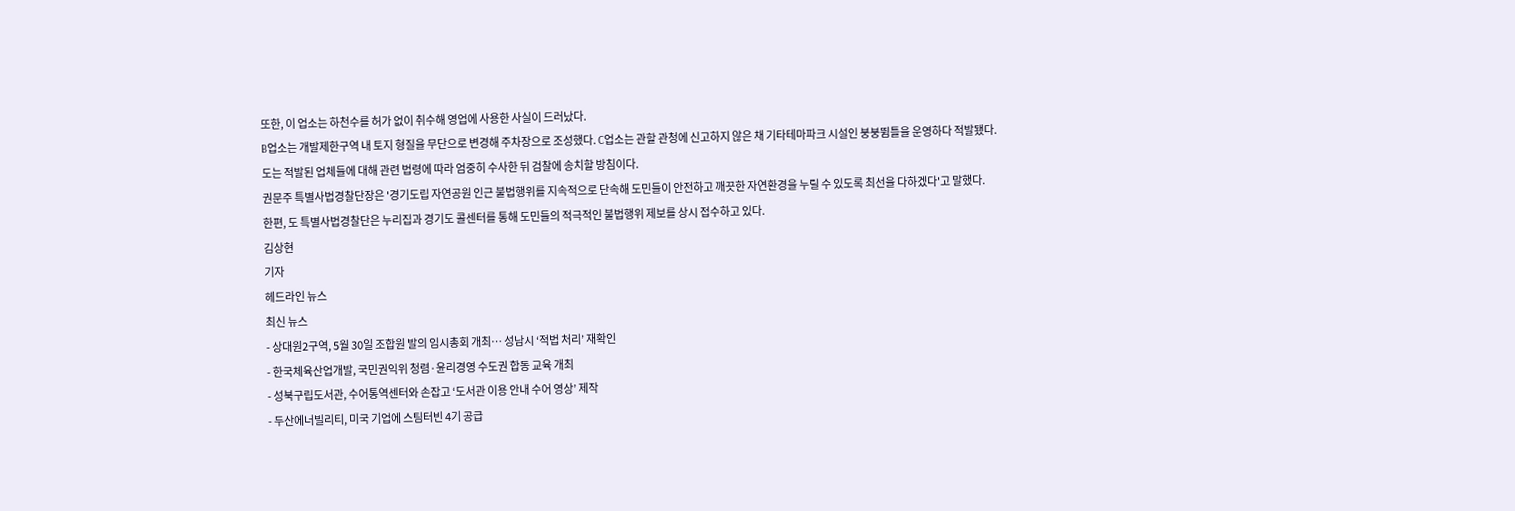또한, 이 업소는 하천수를 허가 없이 취수해 영업에 사용한 사실이 드러났다.
B업소는 개발제한구역 내 토지 형질을 무단으로 변경해 주차장으로 조성했다. C업소는 관할 관청에 신고하지 않은 채 기타테마파크 시설인 붕붕뜀틀을 운영하다 적발됐다.
도는 적발된 업체들에 대해 관련 법령에 따라 엄중히 수사한 뒤 검찰에 송치할 방침이다.
권문주 특별사법경찰단장은 '경기도립 자연공원 인근 불법행위를 지속적으로 단속해 도민들이 안전하고 깨끗한 자연환경을 누릴 수 있도록 최선을 다하겠다'고 말했다.
한편, 도 특별사법경찰단은 누리집과 경기도 콜센터를 통해 도민들의 적극적인 불법행위 제보를 상시 접수하고 있다.
김상현
기자
헤드라인 뉴스
최신 뉴스
- 상대원2구역, 5월 30일 조합원 발의 임시총회 개최… 성남시 ‘적법 처리’ 재확인
- 한국체육산업개발, 국민권익위 청렴·윤리경영 수도권 합동 교육 개최
- 성북구립도서관, 수어통역센터와 손잡고 ‘도서관 이용 안내 수어 영상’ 제작
- 두산에너빌리티, 미국 기업에 스팀터빈 4기 공급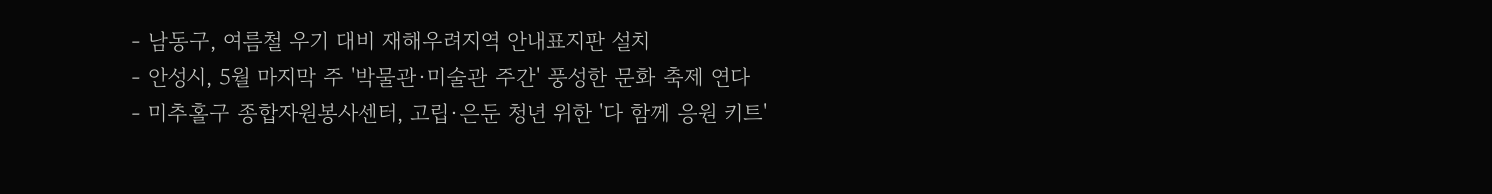- 남동구, 여름철 우기 대비 재해우려지역 안내표지판 설치
- 안성시, 5월 마지막 주 '박물관·미술관 주간' 풍성한 문화 축제 연다
- 미추홀구 종합자원봉사센터, 고립·은둔 청년 위한 '다 함께 응원 키트'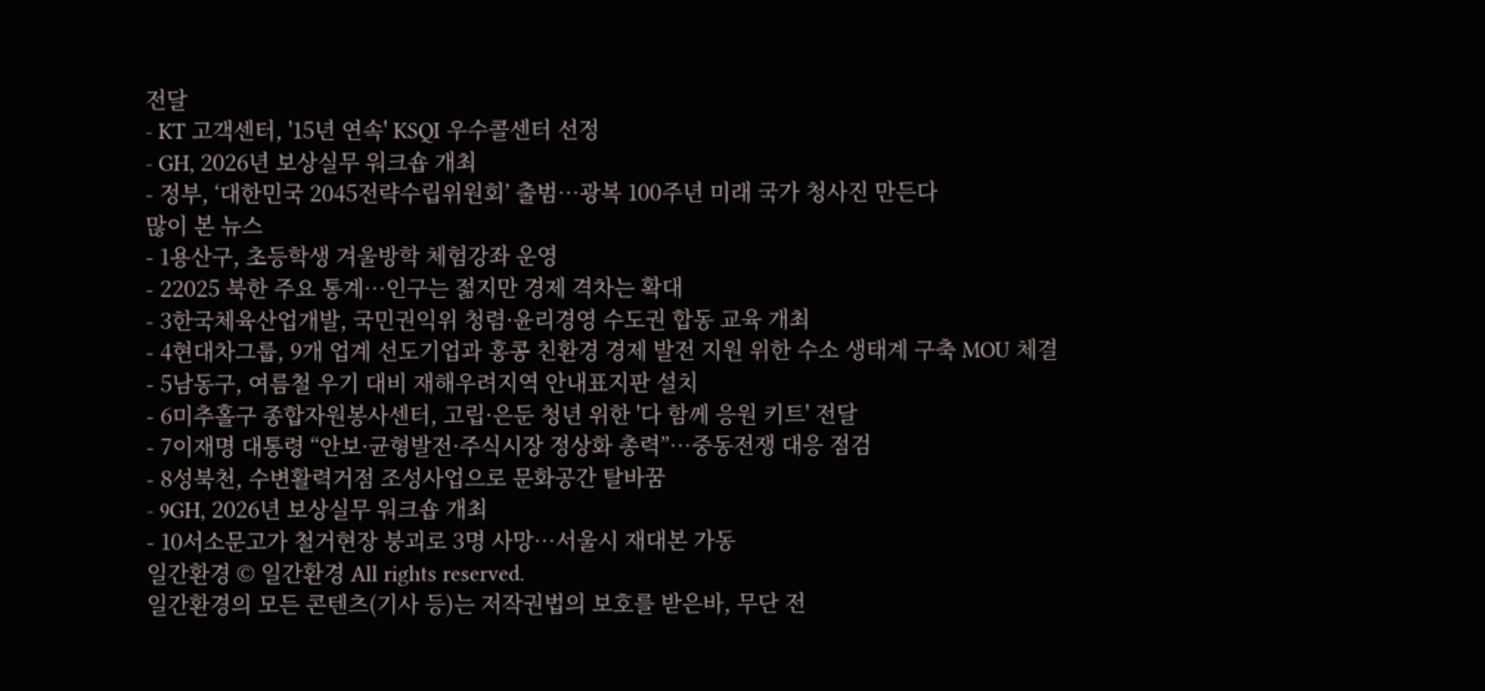전달
- KT 고객센터, '15년 연속' KSQI 우수콜센터 선정
- GH, 2026년 보상실무 워크숍 개최
- 정부, ‘대한민국 2045전략수립위원회’ 출범…광복 100주년 미래 국가 청사진 만든다
많이 본 뉴스
- 1용산구, 초등학생 겨울방학 체험강좌 운영
- 22025 북한 주요 통계…인구는 젊지만 경제 격차는 확대
- 3한국체육산업개발, 국민권익위 청렴·윤리경영 수도권 합동 교육 개최
- 4현대차그룹, 9개 업계 선도기업과 홍콩 친환경 경제 발전 지원 위한 수소 생태계 구축 MOU 체결
- 5남동구, 여름철 우기 대비 재해우려지역 안내표지판 설치
- 6미추홀구 종합자원봉사센터, 고립·은둔 청년 위한 '다 함께 응원 키트' 전달
- 7이재명 대통령 “안보·균형발전·주식시장 정상화 총력”…중동전쟁 대응 점검
- 8성북천, 수변활력거점 조성사업으로 문화공간 탈바꿈
- 9GH, 2026년 보상실무 워크숍 개최
- 10서소문고가 철거현장 붕괴로 3명 사망…서울시 재대본 가동
일간환경 © 일간환경 All rights reserved.
일간환경의 모든 콘텐츠(기사 등)는 저작권법의 보호를 받은바, 무단 전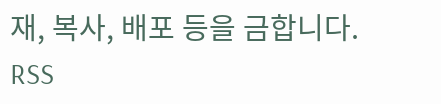재, 복사, 배포 등을 금합니다.
RSS